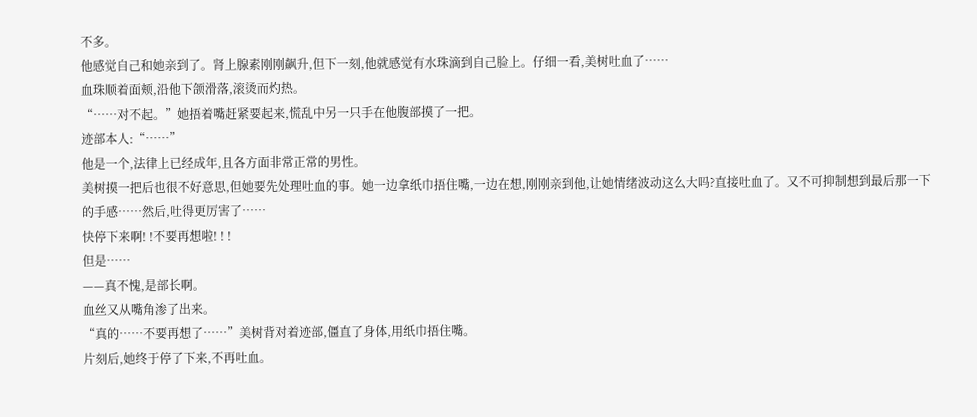不多。
他感觉自己和她亲到了。肾上腺素刚刚飙升,但下一刻,他就感觉有水珠滴到自己脸上。仔细一看,美树吐血了……
血珠顺着面颊,沿他下颌滑落,滚烫而灼热。
“……对不起。”她捂着嘴赶紧要起来,慌乱中另一只手在他腹部摸了一把。
迹部本人:“……”
他是一个,法律上已经成年,且各方面非常正常的男性。
美树摸一把后也很不好意思,但她要先处理吐血的事。她一边拿纸巾捂住嘴,一边在想,刚刚亲到他,让她情绪波动这么大吗?直接吐血了。又不可抑制想到最后那一下的手感……然后,吐得更厉害了……
快停下来啊! !不要再想啦! ! !
但是……
——真不愧,是部长啊。
血丝又从嘴角渗了出来。
“真的……不要再想了……”美树背对着迹部,僵直了身体,用纸巾捂住嘴。
片刻后,她终于停了下来,不再吐血。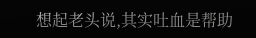想起老头说,其实吐血是帮助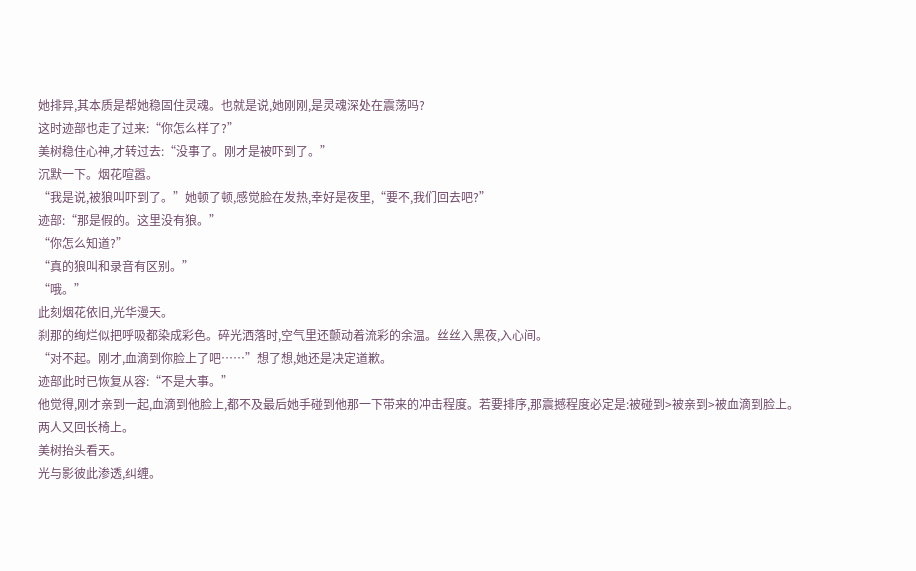她排异,其本质是帮她稳固住灵魂。也就是说,她刚刚,是灵魂深处在震荡吗?
这时迹部也走了过来:“你怎么样了?”
美树稳住心神,才转过去:“没事了。刚才是被吓到了。”
沉默一下。烟花喧嚣。
“我是说,被狼叫吓到了。”她顿了顿,感觉脸在发热,幸好是夜里,“要不,我们回去吧?”
迹部:“那是假的。这里没有狼。”
“你怎么知道?”
“真的狼叫和录音有区别。”
“哦。”
此刻烟花依旧,光华漫天。
刹那的绚烂似把呼吸都染成彩色。碎光洒落时,空气里还颤动着流彩的余温。丝丝入黑夜,入心间。
“对不起。刚才,血滴到你脸上了吧……”想了想,她还是决定道歉。
迹部此时已恢复从容:“不是大事。”
他觉得,刚才亲到一起,血滴到他脸上,都不及最后她手碰到他那一下带来的冲击程度。若要排序,那震撼程度必定是:被碰到>被亲到>被血滴到脸上。
两人又回长椅上。
美树抬头看天。
光与影彼此渗透,纠缠。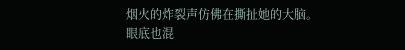烟火的炸裂声仿佛在撕扯她的大脑。
眼底也混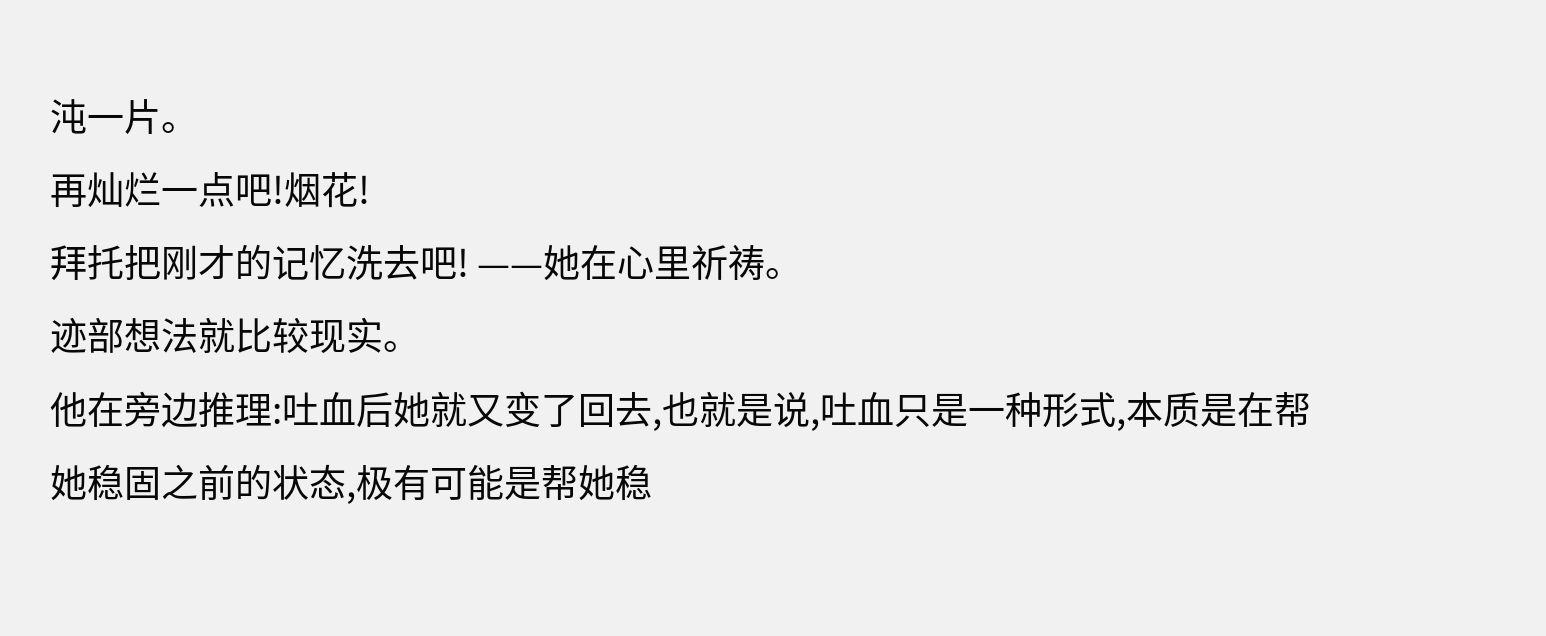沌一片。
再灿烂一点吧!烟花!
拜托把刚才的记忆洗去吧! ——她在心里祈祷。
迹部想法就比较现实。
他在旁边推理:吐血后她就又变了回去,也就是说,吐血只是一种形式,本质是在帮她稳固之前的状态,极有可能是帮她稳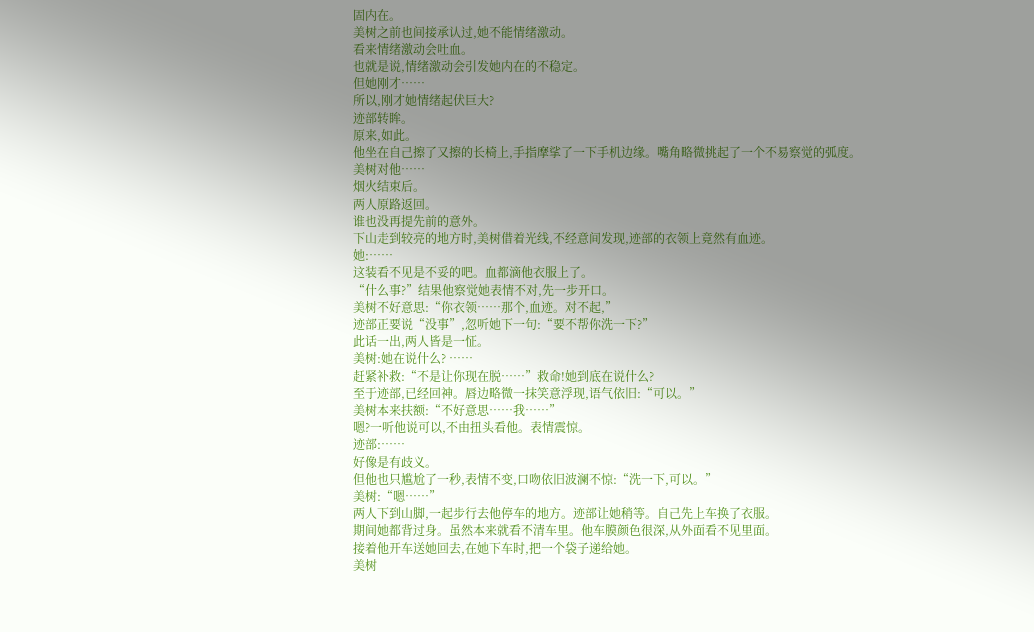固内在。
美树之前也间接承认过,她不能情绪激动。
看来情绪激动会吐血。
也就是说,情绪激动会引发她内在的不稳定。
但她刚才……
所以,刚才她情绪起伏巨大?
迹部转眸。
原来,如此。
他坐在自己擦了又擦的长椅上,手指摩挲了一下手机边缘。嘴角略微挑起了一个不易察觉的弧度。
美树对他……
烟火结束后。
两人原路返回。
谁也没再提先前的意外。
下山走到较亮的地方时,美树借着光线,不经意间发现,迹部的衣领上竟然有血迹。
她:……
这装看不见是不妥的吧。血都滴他衣服上了。
“什么事?”结果他察觉她表情不对,先一步开口。
美树不好意思:“你衣领……那个,血迹。对不起,”
迹部正要说“没事”,忽听她下一句:“要不帮你洗一下?”
此话一出,两人皆是一怔。
美树:她在说什么? ……
赶紧补救:“不是让你现在脱……”救命!她到底在说什么?
至于迹部,已经回神。唇边略微一抹笑意浮现,语气依旧:“可以。”
美树本来扶额:“不好意思……我……”
嗯?一听他说可以,不由扭头看他。表情震惊。
迹部:……
好像是有歧义。
但他也只尴尬了一秒,表情不变,口吻依旧波澜不惊:“洗一下,可以。”
美树:“嗯……”
两人下到山脚,一起步行去他停车的地方。迹部让她稍等。自己先上车换了衣服。
期间她都背过身。虽然本来就看不清车里。他车膜颜色很深,从外面看不见里面。
接着他开车送她回去,在她下车时,把一个袋子递给她。
美树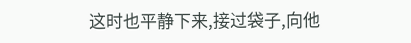这时也平静下来,接过袋子,向他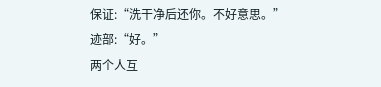保证:“洗干净后还你。不好意思。”
迹部:“好。”
两个人互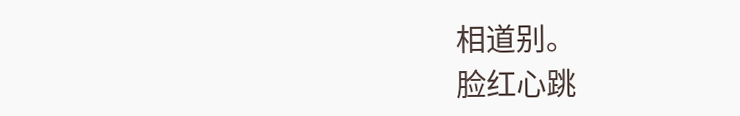相道别。
脸红心跳